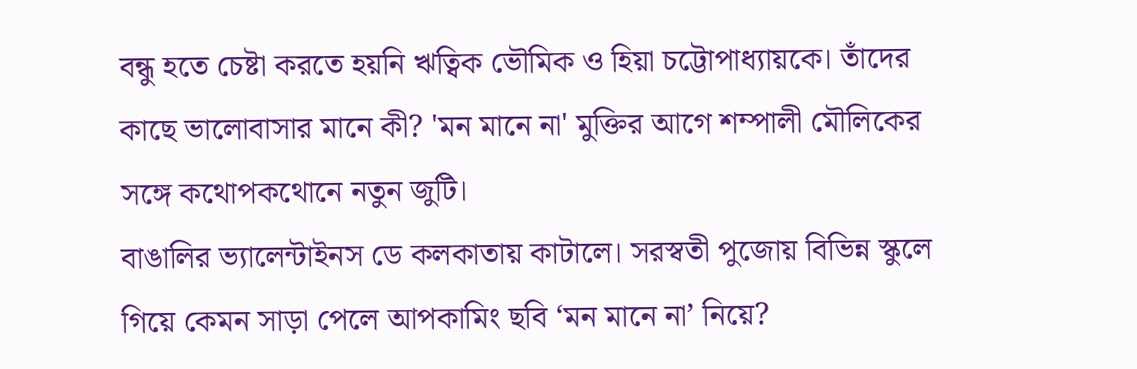বন্ধু হতে চেষ্টা করতে হয়নি ঋত্বিক ভৌমিক ও হিয়া চট্টোপাধ্যায়কে। তাঁদের কাছে ভালোবাসার মানে কী? 'মন মানে না' মুক্তির আগে শম্পালী মৌলিকের সঙ্গে কথোপকথোনে নতুন জুটি।
বাঙালির ভ্যালেন্টাইনস ডে কলকাতায় কাটালে। সরস্বতী পুজোয় বিভিন্ন স্কুলে গিয়ে কেমন সাড়া পেলে আপকামিং ছবি ‘মন মানে না’ নিয়ে?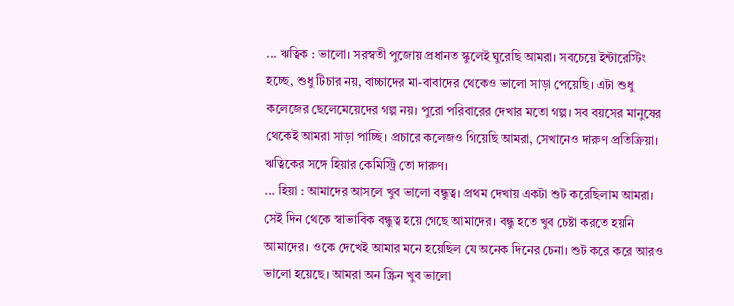... ঋত্বিক : ভালো। সরস্বতী পুজোয় প্রধানত স্কুলেই ঘুরেছি আমরা। সবচেয়ে ইন্টারেস্টিং হচ্ছে, শুধু টিচার নয়, বাচ্চাদের মা-বাবাদের থেকেও ভালো সাড়া পেয়েছি। এটা শুধু কলেজের ছেলেমেয়েদের গল্প নয়। পুরো পরিবারের দেখার মতো গল্প। সব বয়সের মানুষের থেকেই আমরা সাড়া পাচ্ছি। প্রচারে কলেজও গিয়েছি আমরা, সেখানেও দারুণ প্রতিক্রিয়া।
ঋত্বিকের সঙ্গে হিয়ার কেমিস্ট্রি তো দারুণ।
... হিয়া : আমাদের আসলে খুব ভালো বন্ধুত্ব। প্রথম দেখায় একটা শুট করেছিলাম আমরা। সেই দিন থেকে স্বাভাবিক বন্ধুত্ব হয়ে গেছে আমাদের। বন্ধু হতে খুব চেষ্টা করতে হয়নি আমাদের। ওকে দেখেই আমার মনে হয়েছিল যে অনেক দিনের চেনা। শুট করে করে আরও ভালো হয়েছে। আমরা অন স্ক্রিন খুব ভালো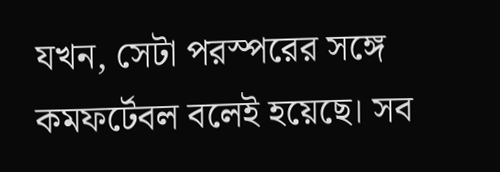যখন, সেটা পরস্পরের সঙ্গে কমফর্টেবল বলেই হয়েছে। সব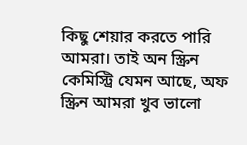কিছু শেয়ার করতে পারি আমরা। তাই অন স্ক্রিন কেমিস্ট্রি যেমন আছে, অফ স্ক্রিন আমরা খুব ভালো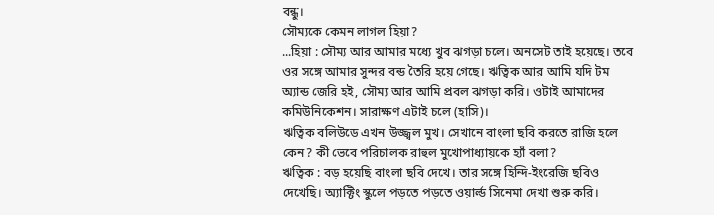বন্ধু।
সৌম্যকে কেমন লাগল হিয়া?
...হিয়া : সৌম্য আর আমার মধ্যে খুব ঝগড়া চলে। অনসেট তাই হয়েছে। তবে ওর সঙ্গে আমার সুন্দর বন্ড তৈরি হয়ে গেছে। ঋত্বিক আর আমি যদি টম অ্যান্ড জেরি হই, সৌম্য আর আমি প্রবল ঝগড়া করি। ওটাই আমাদের কমিউনিকেশন। সারাক্ষণ এটাই চলে (হাসি)।
ঋত্বিক বলিউডে এখন উজ্জ্বল মুখ। সেখানে বাংলা ছবি করতে রাজি হলে কেন? কী ভেবে পরিচালক রাহুল মুখোপাধ্যায়কে হ্যাঁ বলা?
ঋত্বিক : বড় হয়েছি বাংলা ছবি দেখে। তার সঙ্গে হিন্দি-ইংরেজি ছবিও দেখেছি। অ্যাক্টিং স্কুলে পড়তে পড়তে ওয়ার্ল্ড সিনেমা দেখা শুরু করি।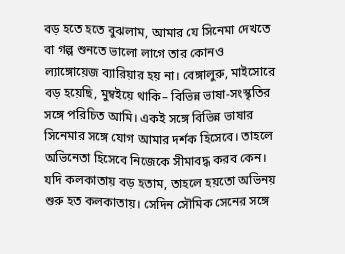বড় হতে হতে বুঝলাম, আমার যে সিনেমা দেখতে বা গল্প শুনতে ভালো লাগে তার কোনও ল্যাঙ্গোয়েজ ব্যারিয়ার হয় না। বেঙ্গালুরু, মাইসোরে বড় হয়েছি, মুম্বইয়ে থাকি– বিভিন্ন ভাষা-সংস্কৃতির সঙ্গে পরিচিত আমি। একই সঙ্গে বিভিন্ন ভাষার সিনেমার সঙ্গে যোগ আমার দর্শক হিসেবে। তাহলে অভিনেতা হিসেবে নিজেকে সীমাবদ্ধ করব কেন। যদি কলকাতায় বড় হতাম, তাহলে হয়তো অভিনয় শুরু হত কলকাতায়। সেদিন সৌমিক সেনের সঙ্গে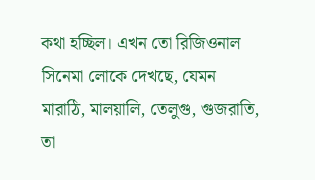কথা হচ্ছিল। এখন তো রিজিওনাল সিনেমা লোকে দেখছে, যেমন মারাঠি, মালয়ালি, তেলুগু, গুজরাতি, তা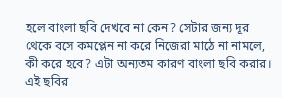হলে বাংলা ছবি দেখবে না কেন? সেটার জন্য দূর থেকে বসে কমপ্লেন না করে নিজেরা মাঠে না নামলে, কী করে হবে? এটা অন্যতম কারণ বাংলা ছবি করার। এই ছবির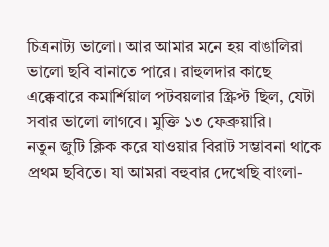চিত্রনাট্য ভালো। আর আমার মনে হয় বাঙালিরা ভালো ছবি বানাতে পারে। রাহুলদার কাছে এক্কেবারে কমার্শিয়াল পটবয়লার স্ক্রিপ্ট ছিল, যেটা সবার ভালো লাগবে। মুক্তি ১৩ ফেব্রুয়ারি।
নতুন জুটি ক্লিক করে যাওয়ার বিরাট সম্ভাবনা থাকে প্রথম ছবিতে। যা আমরা বহুবার দেখেছি বাংলা-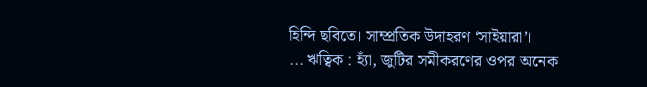হিন্দি ছবিতে। সাম্প্রতিক উদাহরণ ‘সাইয়ারা’।
... ঋত্বিক : হ্যাঁ, জুটির সমীকরণের ওপর অনেক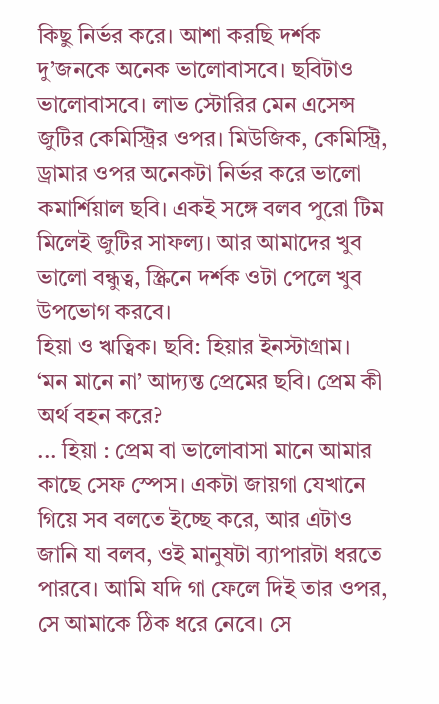কিছু নির্ভর করে। আশা করছি দর্শক দু’জনকে অনেক ভালোবাসবে। ছবিটাও ভালোবাসবে। লাভ স্টোরির মেন এসেন্স জুটির কেমিস্ট্রির ওপর। মিউজিক, কেমিস্ট্রি, ড্রামার ওপর অনেকটা নির্ভর করে ভালো কমার্শিয়াল ছবি। একই সঙ্গে বলব পুরো টিম মিলেই জুটির সাফল্য। আর আমাদের খুব ভালো বন্ধুত্ব, স্ক্রিনে দর্শক ওটা পেলে খুব উপভোগ করবে।
হিয়া ও ঋত্বিক। ছবি: হিয়ার ইনস্টাগ্রাম।
‘মন মানে না’ আদ্যন্ত প্রেমের ছবি। প্রেম কী অর্থ বহন করে?
... হিয়া : প্রেম বা ভালোবাসা মানে আমার কাছে সেফ স্পেস। একটা জায়গা যেখানে গিয়ে সব বলতে ইচ্ছে করে, আর এটাও জানি যা বলব, ওই মানুষটা ব্যাপারটা ধরতে পারবে। আমি যদি গা ফেলে দিই তার ওপর, সে আমাকে ঠিক ধরে নেবে। সে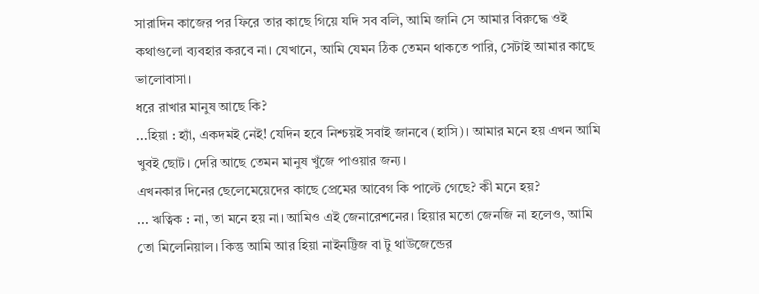সারাদিন কাজের পর ফিরে তার কাছে গিয়ে যদি সব বলি, আমি জানি সে আমার বিরুদ্ধে ওই কথাগুলো ব্যবহার করবে না। যেখানে, আমি যেমন ঠিক তেমন থাকতে পারি, সেটাই আমার কাছে ভালোবাসা।
ধরে রাখার মানুষ আছে কি?
...হিয়া : হ্যাঁ, একদমই নেই! যেদিন হবে নিশ্চয়ই সবাই জানবে (হাসি)। আমার মনে হয় এখন আমি খুবই ছোট। দেরি আছে তেমন মানুষ খুঁজে পাওয়ার জন্য।
এখনকার দিনের ছেলেমেয়েদের কাছে প্রেমের আবেগ কি পাল্টে গেছে? কী মনে হয়?
... ঋত্বিক : না, তা মনে হয় না। আমিও এই জেনারেশনের। হিয়ার মতো জেনজি না হলেও, আমি তো মিলেনিয়াল। কিন্তু আমি আর হিয়া নাইনট্টিজ বা টু থাউজেন্ডের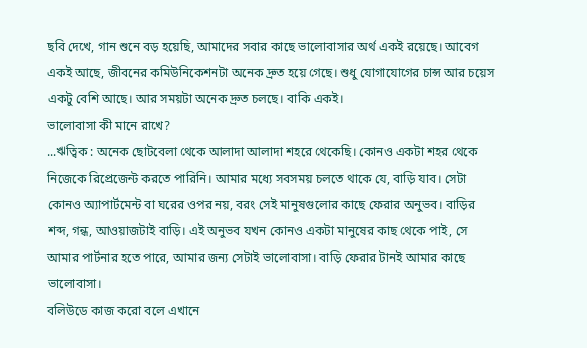ছবি দেখে, গান শুনে বড় হয়েছি, আমাদের সবার কাছে ভালোবাসার অর্থ একই রয়েছে। আবেগ একই আছে, জীবনের কমিউনিকেশনটা অনেক দ্রুত হয়ে গেছে। শুধু যোগাযোগের চান্স আর চয়েস একটু বেশি আছে। আর সময়টা অনেক দ্রুত চলছে। বাকি একই।
ভালোবাসা কী মানে রাখে?
...ঋত্বিক : অনেক ছোটবেলা থেকে আলাদা আলাদা শহরে থেকেছি। কোনও একটা শহর থেকে নিজেকে রিপ্রেজেন্ট করতে পারিনি। আমার মধ্যে সবসময় চলতে থাকে যে, বাড়ি যাব। সেটা কোনও অ্যাপার্টমেন্ট বা ঘরের ওপর নয়, বরং সেই মানুষগুলোর কাছে ফেরার অনুভব। বাড়ির শব্দ, গন্ধ, আওয়াজটাই বাড়ি। এই অনুভব যখন কোনও একটা মানুষের কাছ থেকে পাই, সে আমার পার্টনার হতে পারে, আমার জন্য সেটাই ভালোবাসা। বাড়ি ফেরার টানই আমার কাছে ভালোবাসা।
বলিউডে কাজ করো বলে এখানে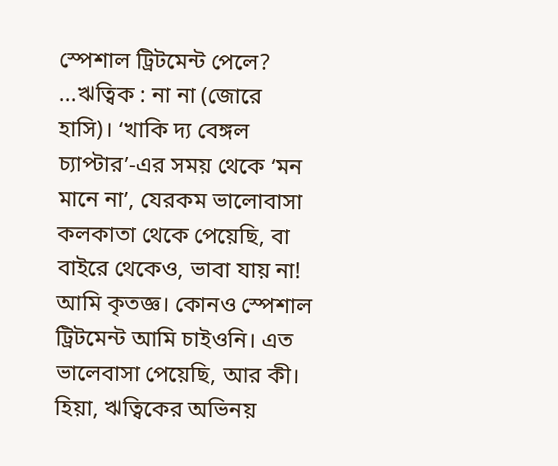স্পেশাল ট্রিটমেন্ট পেলে?
...ঋত্বিক : না না (জোরে হাসি)। ‘খাকি দ্য বেঙ্গল চ্যাপ্টার’-এর সময় থেকে ‘মন মানে না’, যেরকম ভালোবাসা কলকাতা থেকে পেয়েছি, বা বাইরে থেকেও, ভাবা যায় না! আমি কৃতজ্ঞ। কোনও স্পেশাল ট্রিটমেন্ট আমি চাইওনি। এত ভালেবাসা পেয়েছি, আর কী।
হিয়া, ঋত্বিকের অভিনয়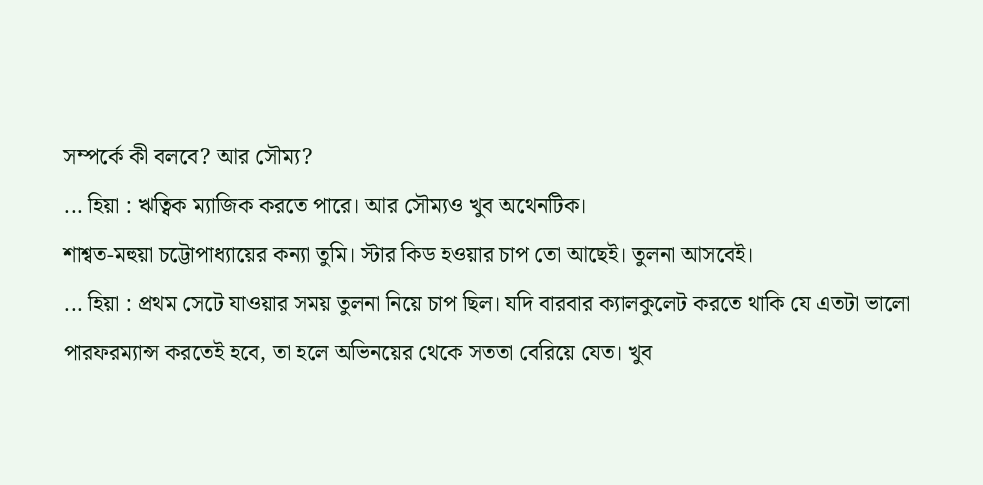সম্পর্কে কী বলবে? আর সৌম্য?
... হিয়া : ঋত্বিক ম্যাজিক করতে পারে। আর সৌম্যও খুব অথেনটিক।
শাশ্বত-মহুয়া চট্টোপাধ্যায়ের কন্যা তুমি। স্টার কিড হওয়ার চাপ তো আছেই। তুলনা আসবেই।
... হিয়া : প্রথম সেটে যাওয়ার সময় তুলনা নিয়ে চাপ ছিল। যদি বারবার ক্যালকুলেট করতে থাকি যে এতটা ভালো পারফরম্যান্স করতেই হবে, তা হলে অভিনয়ের থেকে সততা বেরিয়ে যেত। খুব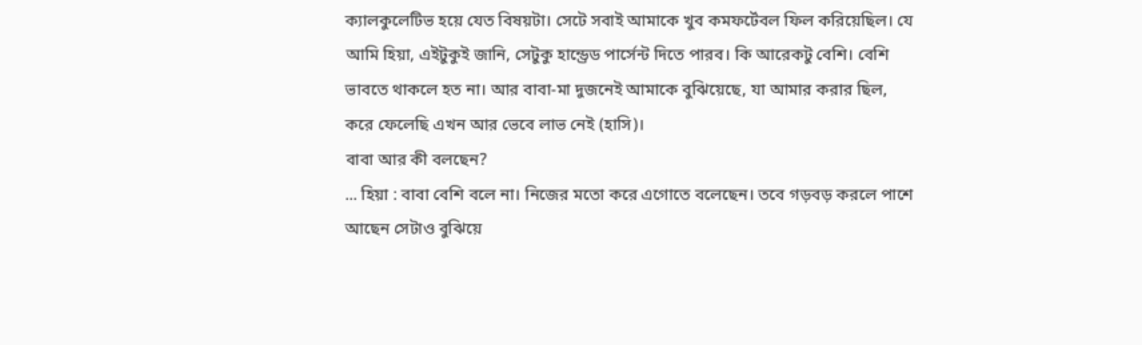ক্যালকুলেটিভ হয়ে যেত বিষয়টা। সেটে সবাই আমাকে খুব কমফর্টেবল ফিল করিয়েছিল। যে আমি হিয়া, এইটুকুই জানি, সেটুকু হান্ড্রেড পার্সেন্ট দিতে পারব। কি আরেকটু বেশি। বেশি ভাবতে থাকলে হত না। আর বাবা-মা দুজনেই আমাকে বুঝিয়েছে, যা আমার করার ছিল, করে ফেলেছি এখন আর ভেবে লাভ নেই (হাসি)।
বাবা আর কী বলছেন?
... হিয়া : বাবা বেশি বলে না। নিজের মতো করে এগোতে বলেছেন। তবে গড়বড় করলে পাশে আছেন সেটাও বুঝিয়ে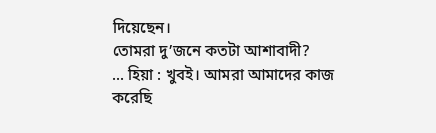দিয়েছেন।
তোমরা দু’জনে কতটা আশাবাদী?
... হিয়া : খুবই। আমরা আমাদের কাজ করেছি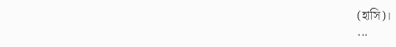(হাসি)।
...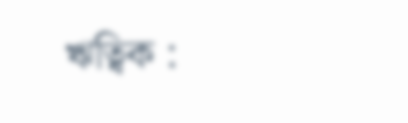ঋত্বিক :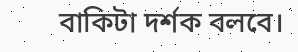বাকিটা দর্শক বলবে।